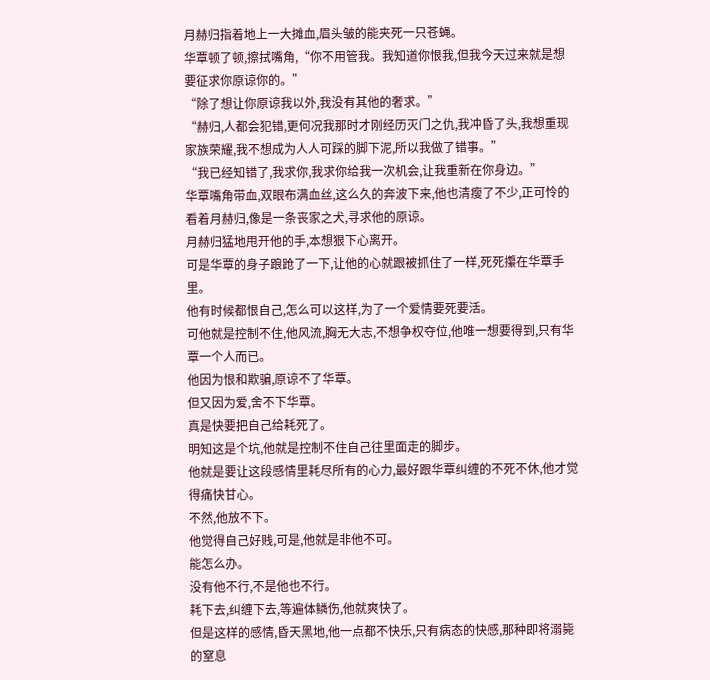月赫归指着地上一大摊血,眉头皱的能夹死一只苍蝇。
华覃顿了顿,擦拭嘴角,“你不用管我。我知道你恨我,但我今天过来就是想要征求你原谅你的。”
“除了想让你原谅我以外,我没有其他的奢求。”
“赫归,人都会犯错,更何况我那时才刚经历灭门之仇,我冲昏了头,我想重现家族荣耀,我不想成为人人可踩的脚下泥,所以我做了错事。”
“我已经知错了,我求你,我求你给我一次机会,让我重新在你身边。”
华覃嘴角带血,双眼布满血丝,这么久的奔波下来,他也清瘦了不少,正可怜的看着月赫归,像是一条丧家之犬,寻求他的原谅。
月赫归猛地甩开他的手,本想狠下心离开。
可是华覃的身子踉跄了一下,让他的心就跟被抓住了一样,死死攥在华覃手里。
他有时候都恨自己,怎么可以这样,为了一个爱情要死要活。
可他就是控制不住,他风流,胸无大志,不想争权夺位,他唯一想要得到,只有华覃一个人而已。
他因为恨和欺骗,原谅不了华覃。
但又因为爱,舍不下华覃。
真是快要把自己给耗死了。
明知这是个坑,他就是控制不住自己往里面走的脚步。
他就是要让这段感情里耗尽所有的心力,最好跟华覃纠缠的不死不休,他才觉得痛快甘心。
不然,他放不下。
他觉得自己好贱,可是,他就是非他不可。
能怎么办。
没有他不行,不是他也不行。
耗下去,纠缠下去,等遍体鳞伤,他就爽快了。
但是这样的感情,昏天黑地,他一点都不快乐,只有病态的快感,那种即将溺毙的窒息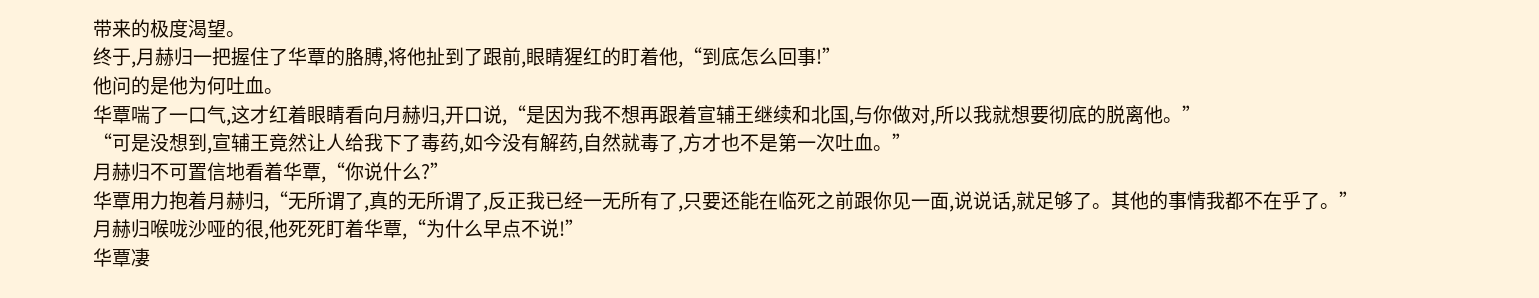带来的极度渴望。
终于,月赫归一把握住了华覃的胳膊,将他扯到了跟前,眼睛猩红的盯着他,“到底怎么回事!”
他问的是他为何吐血。
华覃喘了一口气,这才红着眼睛看向月赫归,开口说,“是因为我不想再跟着宣辅王继续和北国,与你做对,所以我就想要彻底的脱离他。”
“可是没想到,宣辅王竟然让人给我下了毒药,如今没有解药,自然就毒了,方才也不是第一次吐血。”
月赫归不可置信地看着华覃,“你说什么?”
华覃用力抱着月赫归,“无所谓了,真的无所谓了,反正我已经一无所有了,只要还能在临死之前跟你见一面,说说话,就足够了。其他的事情我都不在乎了。”
月赫归喉咙沙哑的很,他死死盯着华覃,“为什么早点不说!”
华覃凄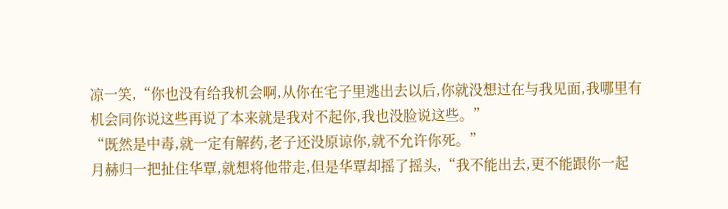凉一笑,“你也没有给我机会啊,从你在宅子里逃出去以后,你就没想过在与我见面,我哪里有机会同你说这些再说了本来就是我对不起你,我也没脸说这些。”
“既然是中毒,就一定有解药,老子还没原谅你,就不允许你死。”
月赫归一把扯住华覃,就想将他带走,但是华覃却摇了摇头,“我不能出去,更不能跟你一起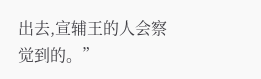出去,宣辅王的人会察觉到的。”